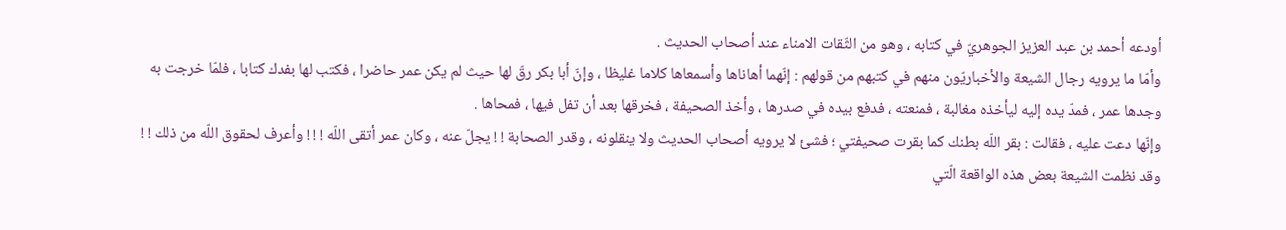أودعه أحمد بن عبد العزيز الجوهريّ في كتابه ، وهو من الثّقات الامناء عند أصحاب الحديث .
وأمّا ما يرويه رجال الشيعة والأخباريّون منهم في كتبهم من قولهم : إنّهما أهاناها وأسمعاها كلاما غليظا ، وإنّ أبا بكر رقّ لها حيث لم يكن عمر حاضرا ، فكتب لها بفدك كتابا ، فلمّا خرجت به وجدها عمر ، فمدّ يده إليه ليأخذه مغالبة ، فمنعته ، فدفع بيده في صدرها ، وأخذ الصحيفة ، فخرقها بعد أن تفل فيها ، فمحاها .
وإنّها دعت عليه ، فقالت : بقر اللّه بطنك كما بقرت صحيفتي ؛ فشئ لا يرويه أصحاب الحديث ولا ينقلونه ، وقدر الصحابة ! ! يجلّ عنه ، وكان عمر أتقى اللّه ! ! ! وأعرف لحقوق اللّه من ذلك ! !
وقد نظمت الشيعة بعض هذه الواقعة الّتي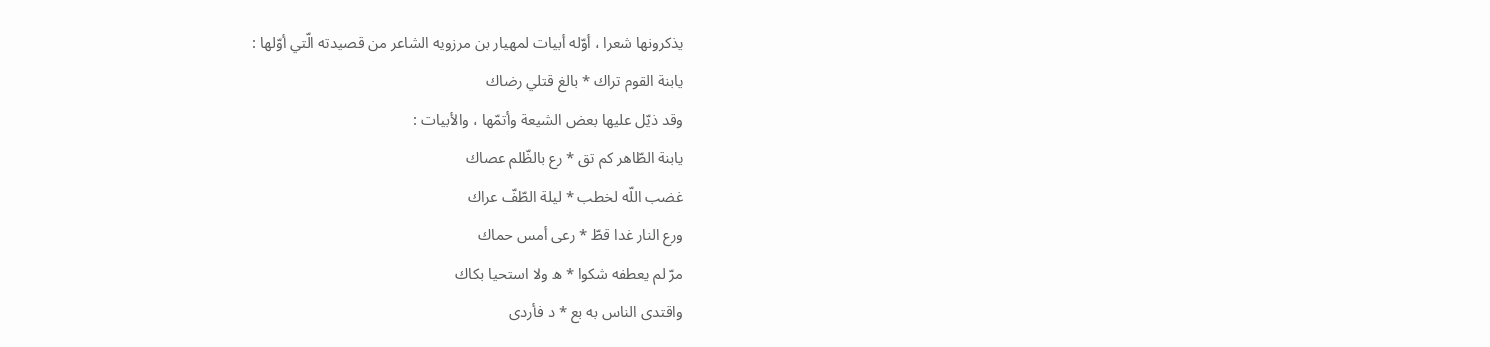يذكرونها شعرا ، أوّله أبيات لمهيار بن مرزويه الشاعر من قصيدته الّتي أوّلها :
يابنة القوم تراك * بالغ قتلي رضاك
وقد ذيّل عليها بعض الشيعة وأتمّها ، والأبيات :
يابنة الطّاهر كم تق * رع بالظّلم عصاك
غضب اللّه لخطب * ليلة الطّفّ عراك
ورع النار غدا قطّ * رعى أمس حماك
مرّ لم يعطفه شكوا * ه ولا استحيا بكاك
واقتدى الناس به بع * د فأردى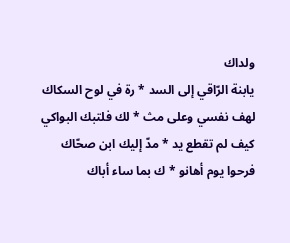ولداك
يابنة الرّاقي إلى السد * رة في لوح السكاك
لهف نفسي وعلى مث * لك فلتبك البواكي
كيف لم تقطع يد * مدّ إليك ابن صحّاك
فرحوا يوم أهانو * ك بما ساء أباك